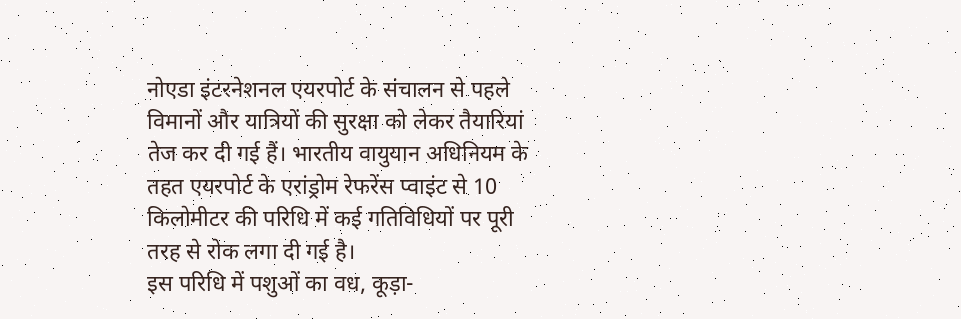नोएडा इंटरनेशनल एयरपोर्ट के संचालन से पहले विमानों और यात्रियों की सुरक्षा को लेकर तैयारियां तेज कर दी गई हैं। भारतीय वायुयान अधिनियम के तहत एयरपोर्ट के एरांड्रोम रेफरेंस प्वाइंट से 10 किलोमीटर की परिधि में कई गतिविधियों पर पूरी तरह से रोक लगा दी गई है।
इस परिधि में पशुओं का वध, कूड़ा-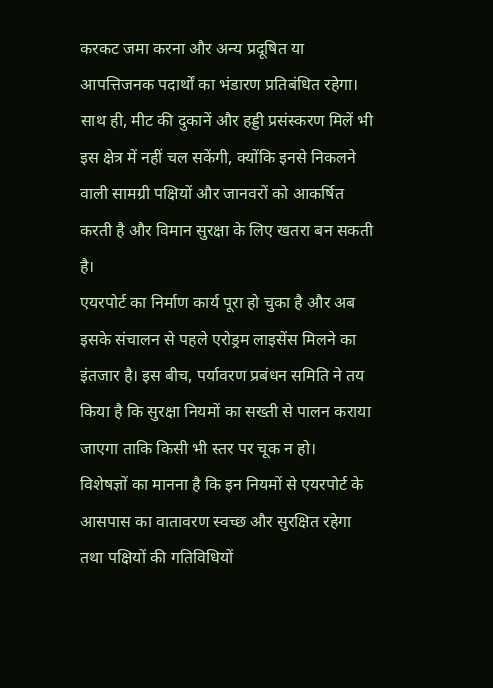करकट जमा करना और अन्य प्रदूषित या आपत्तिजनक पदार्थों का भंडारण प्रतिबंधित रहेगा। साथ ही, मीट की दुकानें और हड्डी प्रसंस्करण मिलें भी इस क्षेत्र में नहीं चल सकेंगी, क्योंकि इनसे निकलने वाली सामग्री पक्षियों और जानवरों को आकर्षित करती है और विमान सुरक्षा के लिए खतरा बन सकती है।
एयरपोर्ट का निर्माण कार्य पूरा हो चुका है और अब इसके संचालन से पहले एरोड्रम लाइसेंस मिलने का इंतजार है। इस बीच, पर्यावरण प्रबंधन समिति ने तय किया है कि सुरक्षा नियमों का सख्ती से पालन कराया जाएगा ताकि किसी भी स्तर पर चूक न हो।
विशेषज्ञों का मानना है कि इन नियमों से एयरपोर्ट के आसपास का वातावरण स्वच्छ और सुरक्षित रहेगा तथा पक्षियों की गतिविधियों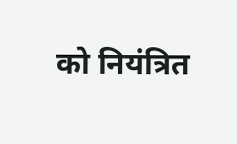को नियंत्रित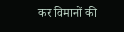कर विमानों की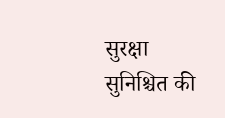सुरक्षा सुनिश्चित की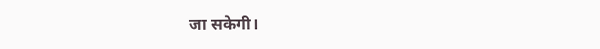जा सकेगी।